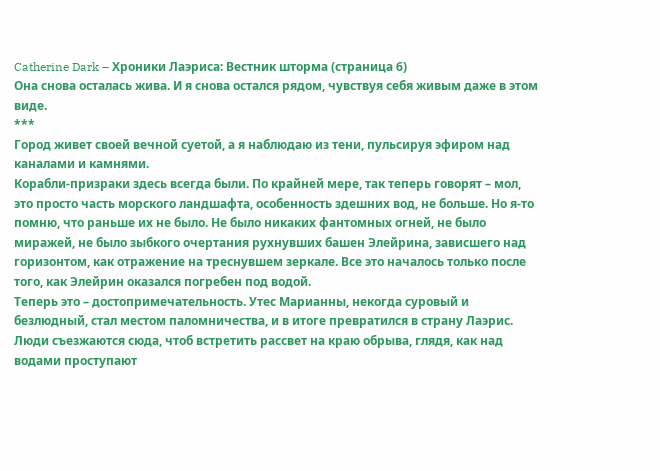Catherine Dark – Хроники Лаэриса: Вестник шторма (страница 6)
Она снова осталась жива. И я снова остался рядом, чувствуя себя живым даже в этом виде.
***
Город живет своей вечной суетой, а я наблюдаю из тени, пульсируя эфиром над каналами и камнями.
Корабли-призраки здесь всегда были. По крайней мере, так теперь говорят – мол, это просто часть морского ландшафта, особенность здешних вод, не больше. Но я-то помню, что раньше их не было. Не было никаких фантомных огней, не было миражей, не было зыбкого очертания рухнувших башен Элейрина, зависшего над горизонтом, как отражение на треснувшем зеркале. Все это началось только после того, как Элейрин оказался погребен под водой.
Теперь это – достопримечательность. Утес Марианны, некогда суровый и безлюдный, стал местом паломничества, и в итоге превратился в страну Лаэрис. Люди съезжаются сюда, чтоб встретить рассвет на краю обрыва, глядя, как над водами проступают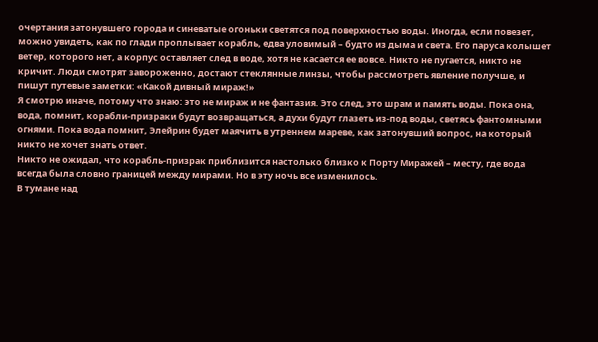очертания затонувшего города и синеватые огоньки светятся под поверхностью воды. Иногда, если повезет, можно увидеть, как по глади проплывает корабль, едва уловимый – будто из дыма и света. Его паруса колышет ветер, которого нет, а корпус оставляет след в воде, хотя не касается ее вовсе. Никто не пугается, никто не кричит. Люди смотрят завороженно, достают стеклянные линзы, чтобы рассмотреть явление получше, и пишут путевые заметки: «Какой дивный мираж!»
Я смотрю иначе, потому что знаю: это не мираж и не фантазия. Это след, это шрам и память воды. Пока она, вода, помнит, корабли-призраки будут возвращаться, а духи будут глазеть из-под воды, светясь фантомными огнями. Пока вода помнит, Элейрин будет маячить в утреннем мареве, как затонувший вопрос, на который никто не хочет знать ответ.
Никто не ожидал, что корабль-призрак приблизится настолько близко к Порту Миражей – месту, где вода всегда была словно границей между мирами. Но в эту ночь все изменилось.
В тумане над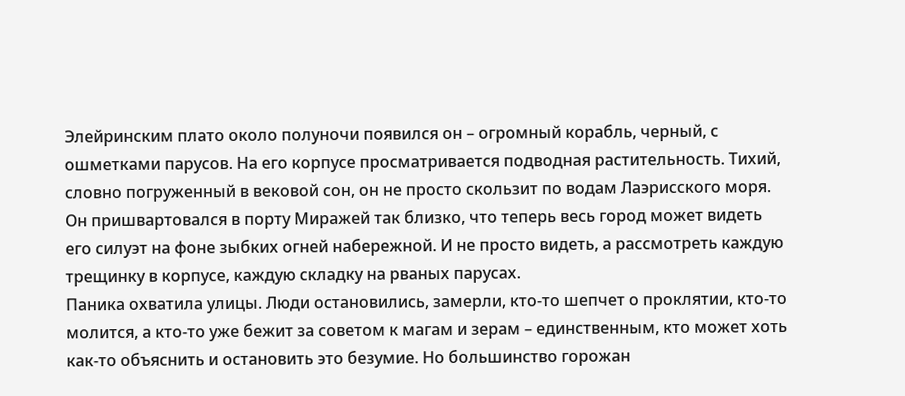Элейринским плато около полуночи появился он – огромный корабль, черный, с ошметками парусов. На его корпусе просматривается подводная растительность. Тихий, словно погруженный в вековой сон, он не просто скользит по водам Лаэрисского моря. Он пришвартовался в порту Миражей так близко, что теперь весь город может видеть его силуэт на фоне зыбких огней набережной. И не просто видеть, а рассмотреть каждую трещинку в корпусе, каждую складку на рваных парусах.
Паника охватила улицы. Люди остановились, замерли, кто-то шепчет о проклятии, кто-то молится, а кто-то уже бежит за советом к магам и зерам – единственным, кто может хоть как-то объяснить и остановить это безумие. Но большинство горожан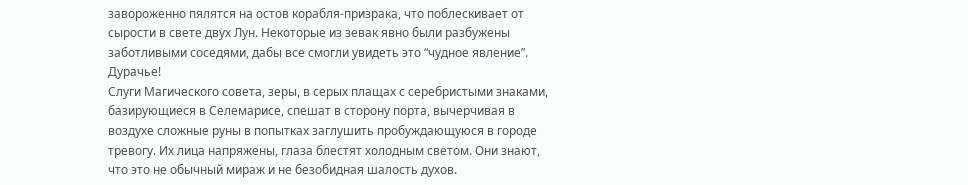завороженно пялятся на остов корабля-призрака, что поблескивает от сырости в свете двух Лун. Некоторые из зевак явно были разбужены заботливыми соседями, дабы все смогли увидеть это “чудное явление”. Дурачье!
Слуги Магического совета, зеры, в серых плащах с серебристыми знаками, базирующиеся в Селемарисе, спешат в сторону порта, вычерчивая в воздухе сложные руны в попытках заглушить пробуждающуюся в городе тревогу. Их лица напряжены, глаза блестят холодным светом. Они знают, что это не обычный мираж и не безобидная шалость духов.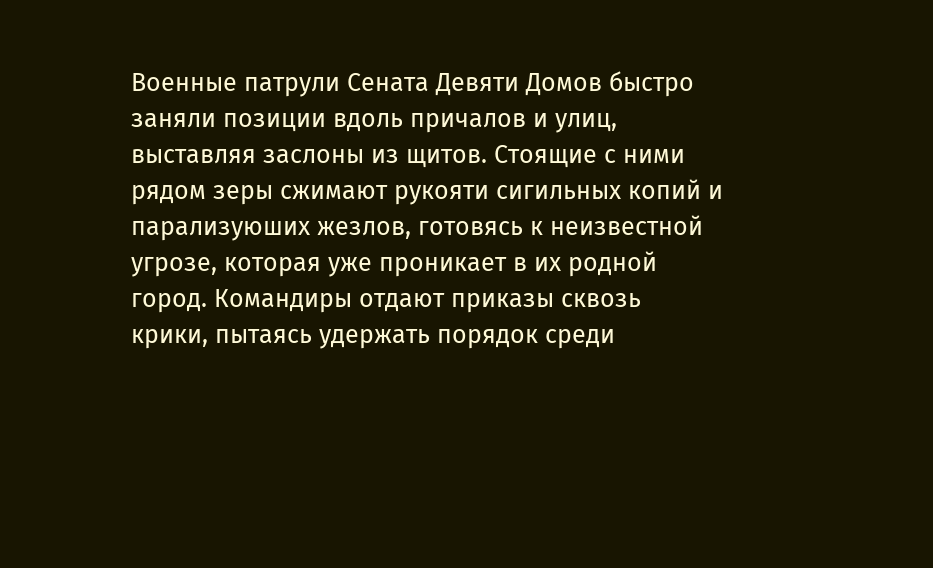Военные патрули Сената Девяти Домов быстро заняли позиции вдоль причалов и улиц, выставляя заслоны из щитов. Стоящие с ними рядом зеры сжимают рукояти сигильных копий и парализуюших жезлов, готовясь к неизвестной угрозе, которая уже проникает в их родной город. Командиры отдают приказы сквозь крики, пытаясь удержать порядок среди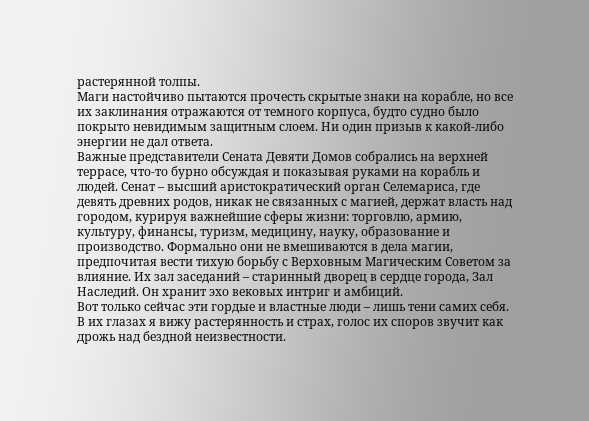растерянной толпы.
Маги настойчиво пытаются прочесть скрытые знаки на корабле, но все их заклинания отражаются от темного корпуса, будто судно было покрыто невидимым защитным слоем. Ни один призыв к какой-либо энергии не дал ответа.
Важные представители Сената Девяти Домов собрались на верхней террасе, что-то бурно обсуждая и показывая руками на корабль и людей. Сенат – высший аристократический орган Селемариса, где девять древних родов, никак не связанных с магией, держат власть над городом, курируя важнейшие сферы жизни: торговлю, армию, культуру, финансы, туризм, медицину, науку, образование и производство. Формально они не вмешиваются в дела магии, предпочитая вести тихую борьбу с Верховным Магическим Советом за влияние. Их зал заседаний – старинный дворец в сердце города, Зал Наследий. Он хранит эхо вековых интриг и амбиций.
Вот только сейчас эти гордые и властные люди – лишь тени самих себя. В их глазах я вижу растерянность и страх, голос их споров звучит как дрожь над бездной неизвестности.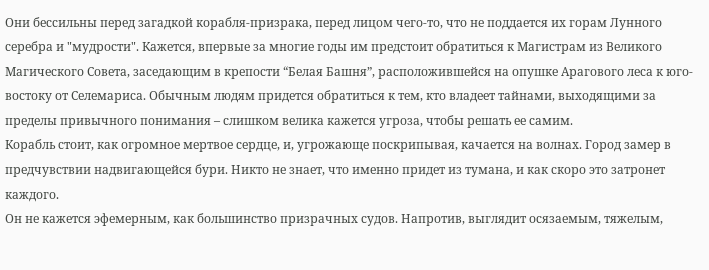Они бессильны перед загадкой корабля-призрака, перед лицом чего-то, что не поддается их горам Лунного серебра и "мудрости". Кажется, впервые за многие годы им предстоит обратиться к Магистрам из Великого Магического Совета, заседающим в крепости “Белая Башня”, расположившейся на опушке Арагового леса к юго-востоку от Селемариса. Обычным людям придется обратиться к тем, кто владеет тайнами, выходящими за пределы привычного понимания – слишком велика кажется угроза, чтобы решать ее самим.
Корабль стоит, как огромное мертвое сердце, и, угрожающе поскрипывая, качается на волнах. Город замер в предчувствии надвигающейся бури. Никто не знает, что именно придет из тумана, и как скоро это затронет каждого.
Он не кажется эфемерным, как большинство призрачных судов. Напротив, выглядит осязаемым, тяжелым,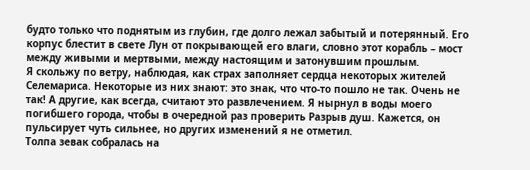будто только что поднятым из глубин, где долго лежал забытый и потерянный. Его корпус блестит в свете Лун от покрывающей его влаги, словно этот корабль – мост между живыми и мертвыми, между настоящим и затонувшим прошлым.
Я скольжу по ветру, наблюдая, как страх заполняет сердца некоторых жителей Селемариса. Некоторые из них знают: это знак, что что-то пошло не так. Очень не так! А другие, как всегда, считают это развлечением. Я нырнул в воды моего погибшего города, чтобы в очередной раз проверить Разрыв душ. Кажется, он пульсирует чуть сильнее, но других изменений я не отметил.
Толпа зевак собралась на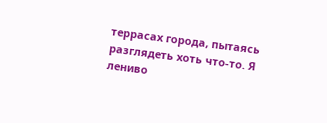террасах города, пытаясь разглядеть хоть что-то. Я лениво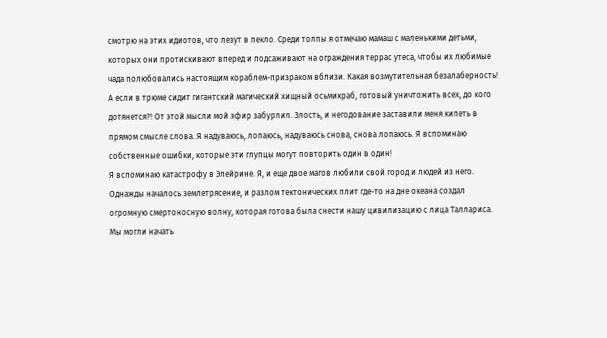смотрю на этих идиотов, что лезут в пекло. Среди толпы я отмечаю мамаш с маленькими детьми, которых они протискивают вперед и подсаживают на ограждения террас утеса, чтобы их любимые чада полюбовались настоящим кораблем-призраком вблизи. Какая возмутительная безалаберность! А если в трюме сидит гигантский магический хищный осьмикраб, готовый уничтожить всех, до кого дотянется?! От этой мысли мой эфир забурлил. Злость, и негодование заставили меня кипеть в прямом смысле слова. Я надуваюсь, лопаюсь, надуваюсь снова, снова лопаюсь. Я вспоминаю собственные ошибки, которые эти глупцы могут повторить один в один!
Я вспоминаю катастрофу в Элейрине. Я, и еще двое магов любили свой город и людей из него. Однажды началось землетрясение, и разлом тектонических плит где-то на дне океана создал огромную смертоносную волну, которая готова была снести нашу цивилизацию с лица Таллариса. Мы могли начать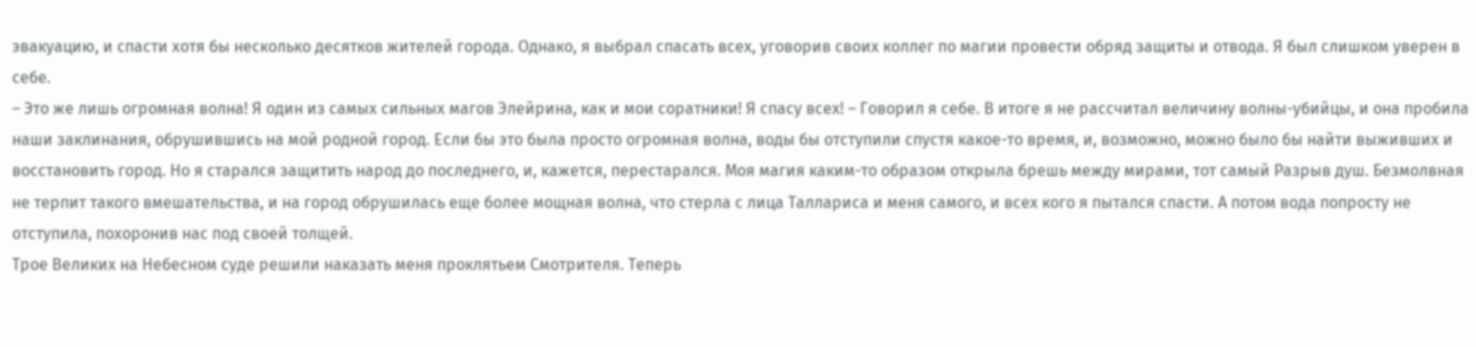эвакуацию, и спасти хотя бы несколько десятков жителей города. Однако, я выбрал спасать всех, уговорив своих коллег по магии провести обряд защиты и отвода. Я был слишком уверен в себе.
– Это же лишь огромная волна! Я один из самых сильных магов Элейрина, как и мои соратники! Я спасу всех! – Говорил я себе. В итоге я не рассчитал величину волны-убийцы, и она пробила наши заклинания, обрушившись на мой родной город. Если бы это была просто огромная волна, воды бы отступили спустя какое-то время, и, возможно, можно было бы найти выживших и восстановить город. Но я старался защитить народ до последнего, и, кажется, перестарался. Моя магия каким-то образом открыла брешь между мирами, тот самый Разрыв душ. Безмолвная не терпит такого вмешательства, и на город обрушилась еще более мощная волна, что стерла с лица Таллариса и меня самого, и всех кого я пытался спасти. А потом вода попросту не отступила, похоронив нас под своей толщей.
Трое Великих на Небесном суде решили наказать меня проклятьем Смотрителя. Теперь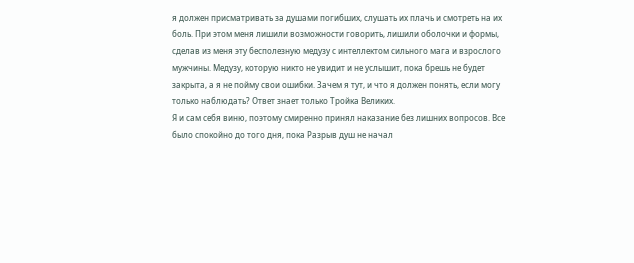я должен присматривать за душами погибших, слушать их плачь и смотреть на их боль. При этом меня лишили возможности говорить, лишили оболочки и формы, сделав из меня эту бесполезную медузу с интеллектом сильного мага и взрослого мужчины. Медузу, которую никто не увидит и не услышит, пока брешь не будет закрыта, а я не пойму свои ошибки. Зачем я тут, и что я должен понять, если могу только наблюдать? Ответ знает только Тройка Великих.
Я и сам себя виню, поэтому смиренно принял наказание без лишних вопросов. Все было спокойно до того дня, пока Разрыв душ не начал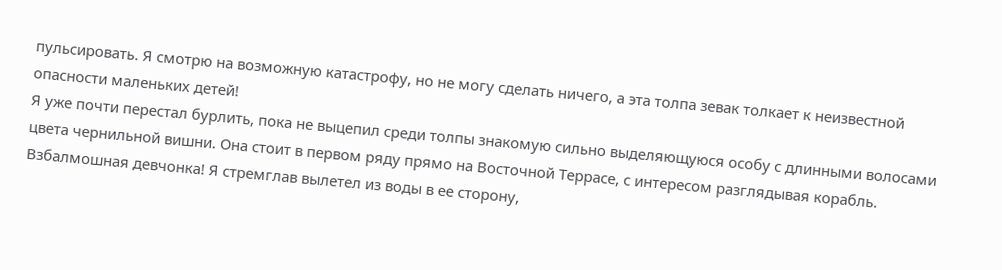пульсировать. Я смотрю на возможную катастрофу, но не могу сделать ничего, а эта толпа зевак толкает к неизвестной опасности маленьких детей!
Я уже почти перестал бурлить, пока не выцепил среди толпы знакомую сильно выделяющуюся особу с длинными волосами цвета чернильной вишни. Она стоит в первом ряду прямо на Восточной Террасе, с интересом разглядывая корабль. Взбалмошная девчонка! Я стремглав вылетел из воды в ее сторону,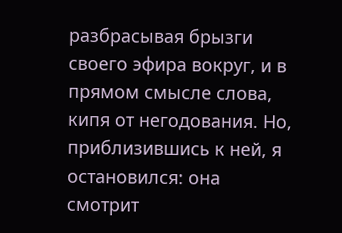разбрасывая брызги своего эфира вокруг, и в прямом смысле слова, кипя от негодования. Но, приблизившись к ней, я остановился: она смотрит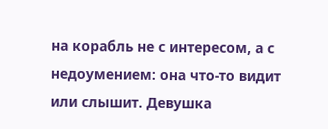на корабль не с интересом, а с недоумением: она что-то видит или слышит. Девушка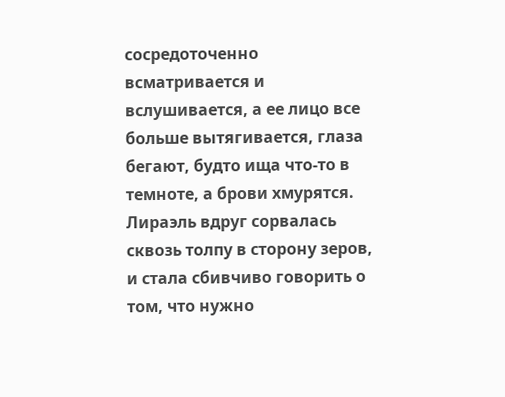сосредоточенно всматривается и вслушивается, а ее лицо все больше вытягивается, глаза бегают, будто ища что-то в темноте, а брови хмурятся. Лираэль вдруг сорвалась сквозь толпу в сторону зеров, и стала сбивчиво говорить о том, что нужно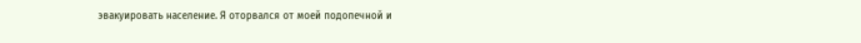эвакуировать население. Я оторвался от моей подопечной и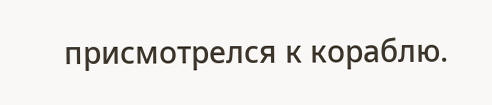присмотрелся к кораблю.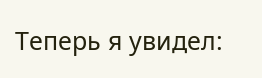Теперь я увидел: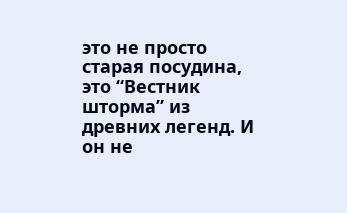это не просто старая посудина, это “Вестник шторма” из древних легенд. И он не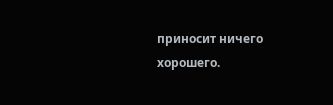приносит ничего хорошего.